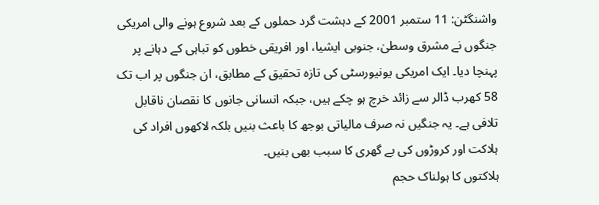واشنگٹن: 11 ستمبر 2001 کے دہشت گرد حملوں کے بعد شروع ہونے والی امریکی جنگوں نے مشرق وسطیٰ، جنوبی ایشیا، اور افریقی خطوں کو تباہی کے دہانے پر پہنچا دیا۔ ایک امریکی یونیورسٹی کی تازہ تحقیق کے مطابق، ان جنگوں پر اب تک 58 کھرب ڈالر سے زائد خرچ ہو چکے ہیں، جبکہ انسانی جانوں کا نقصان ناقابل تلافی ہے۔ یہ جنگیں نہ صرف مالیاتی بوجھ کا باعث بنیں بلکہ لاکھوں افراد کی ہلاکت اور کروڑوں کی بے گھری کا سبب بھی بنیں۔
ہلاکتوں کا ہولناک حجم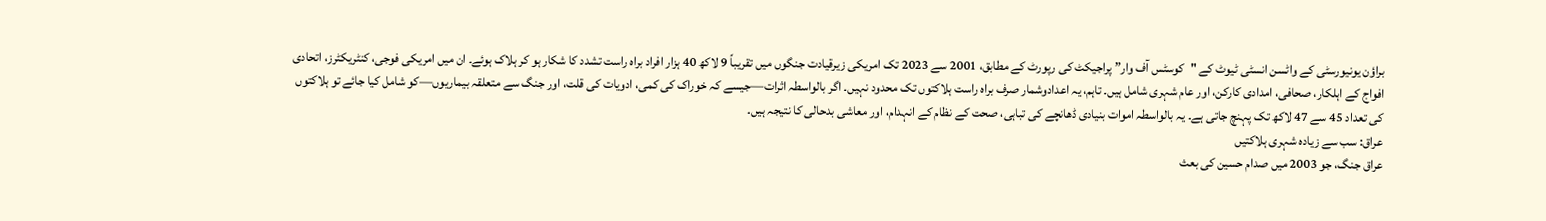براؤن یونیورسٹی کے واٹسن انسٹی ٹیوٹ کے "کوسٹس آف وار” پراجیکٹ کی رپورٹ کے مطابق، 2001 سے 2023 تک امریکی زیرقیادت جنگوں میں تقریباً 9 لاکھ 40 ہزار افراد براہ راست تشدد کا شکار ہو کر ہلاک ہوئے۔ ان میں امریکی فوجی، کنٹریکٹرز، اتحادی افواج کے اہلکار، صحافی، امدادی کارکن، اور عام شہری شامل ہیں۔ تاہم، یہ اعدادوشمار صرف براہ راست ہلاکتوں تک محدود نہیں۔ اگر بالواسطہ اثرات—جیسے کہ خوراک کی کمی، ادویات کی قلت، اور جنگ سے متعلقہ بیماریوں—کو شامل کیا جائے تو ہلاکتوں کی تعداد 45 سے 47 لاکھ تک پہنچ جاتی ہے۔ یہ بالواسطہ اموات بنیادی ڈھانچے کی تباہی، صحت کے نظام کے انہدام، اور معاشی بدحالی کا نتیجہ ہیں۔
عراق: سب سے زیادہ شہری ہلاکتیں
عراق جنگ، جو 2003 میں صدام حسین کی بعث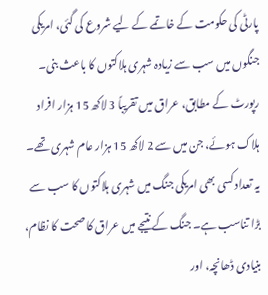پارٹی کی حکومت کے خاتمے کے لیے شروع کی گئی، امریکی جنگوں میں سب سے زیادہ شہری ہلاکتوں کا باعث بنی۔ رپورٹ کے مطابق، عراق میں تقریباً 3 لاکھ 15 ہزار افراد ہلاک ہوئے، جن میں سے 2 لاکھ 15 ہزار عام شہری تھے۔ یہ تعداد کسی بھی امریکی جنگ میں شہری ہلاکتوں کا سب سے بڑا تناسب ہے۔ جنگ کے نتیجے میں عراق کا صحت کا نظام، بنیادی ڈھانچہ، اور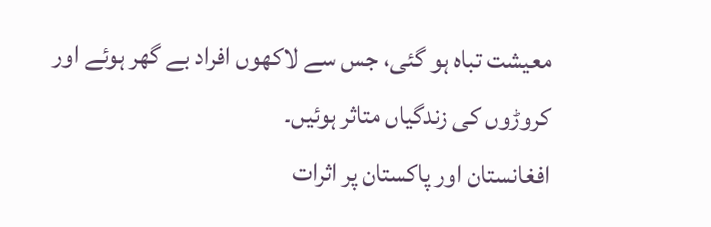معیشت تباہ ہو گئی، جس سے لاکھوں افراد بے گھر ہوئے اور کروڑوں کی زندگیاں متاثر ہوئیں۔
افغانستان اور پاکستان پر اثرات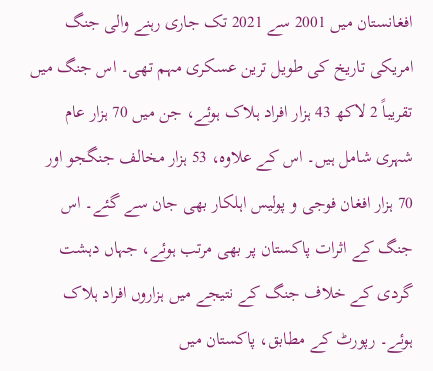افغانستان میں 2001 سے 2021 تک جاری رہنے والی جنگ امریکی تاریخ کی طویل ترین عسکری مہم تھی۔ اس جنگ میں تقریباً 2 لاکھ 43 ہزار افراد ہلاک ہوئے، جن میں 70 ہزار عام شہری شامل ہیں۔ اس کے علاوہ، 53 ہزار مخالف جنگجو اور 70 ہزار افغان فوجی و پولیس اہلکار بھی جان سے گئے۔ اس جنگ کے اثرات پاکستان پر بھی مرتب ہوئے، جہاں دہشت گردی کے خلاف جنگ کے نتیجے میں ہزاروں افراد ہلاک ہوئے۔ رپورٹ کے مطابق، پاکستان میں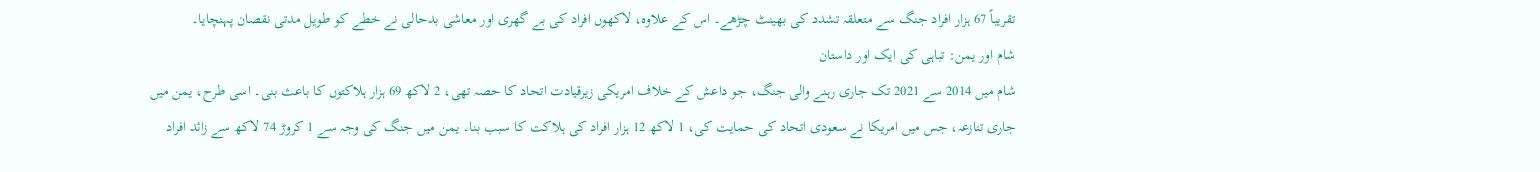تقریباً 67 ہزار افراد جنگ سے متعلقہ تشدد کی بھینٹ چڑھے۔ اس کے علاوہ، لاکھوں افراد کی بے گھری اور معاشی بدحالی نے خطے کو طویل مدتی نقصان پہنچایا۔
شام اور یمن: تباہی کی ایک اور داستان
شام میں 2014 سے 2021 تک جاری رہنے والی جنگ، جو داعش کے خلاف امریکی زیرقیادت اتحاد کا حصہ تھی، 2 لاکھ 69 ہزار ہلاکتوں کا باعث بنی۔ اسی طرح، یمن میں جاری تنازعہ، جس میں امریکا نے سعودی اتحاد کی حمایت کی، 1 لاکھ 12 ہزار افراد کی ہلاکت کا سبب بنا۔ یمن میں جنگ کی وجہ سے 1 کروڑ 74 لاکھ سے زائد افراد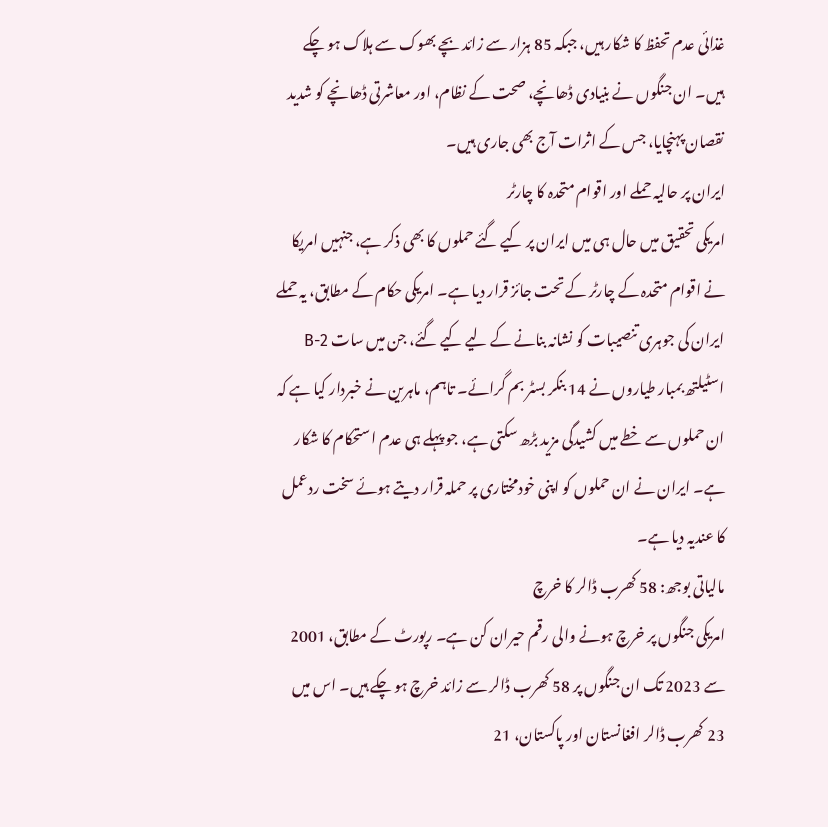غذائی عدم تحفظ کا شکار ہیں، جبکہ 85 ہزار سے زائد بچے بھوک سے ہلاک ہو چکے ہیں۔ ان جنگوں نے بنیادی ڈھانچے، صحت کے نظام، اور معاشرتی ڈھانچے کو شدید نقصان پہنچایا، جس کے اثرات آج بھی جاری ہیں۔
ایران پر حالیہ حملے اور اقوام متحدہ کا چارٹر
امریکی تحقیق میں حال ہی میں ایران پر کیے گئے حملوں کا بھی ذکر ہے، جنہیں امریکا نے اقوام متحدہ کے چارٹر کے تحت جائز قرار دیا ہے۔ امریکی حکام کے مطابق، یہ حملے ایران کی جوہری تنصیبات کو نشانہ بنانے کے لیے کیے گئے، جن میں سات B-2 اسٹیلتھ بمبار طیاروں نے 14 بنکر بسٹر بم گرائے۔ تاہم، ماہرین نے خبردار کیا ہے کہ ان حملوں سے خطے میں کشیدگی مزید بڑھ سکتی ہے، جو پہلے ہی عدم استحکام کا شکار ہے۔ ایران نے ان حملوں کو اپنی خودمختاری پر حملہ قرار دیتے ہوئے سخت ردعمل کا عندیہ دیا ہے۔
مالیاتی بوجھ: 58 کھرب ڈالر کا خرچ
امریکی جنگوں پر خرچ ہونے والی رقم حیران کن ہے۔ رپورٹ کے مطابق، 2001 سے 2023 تک ان جنگوں پر 58 کھرب ڈالر سے زائد خرچ ہو چکے ہیں۔ اس میں 23 کھرب ڈالر افغانستان اور پاکستان، 21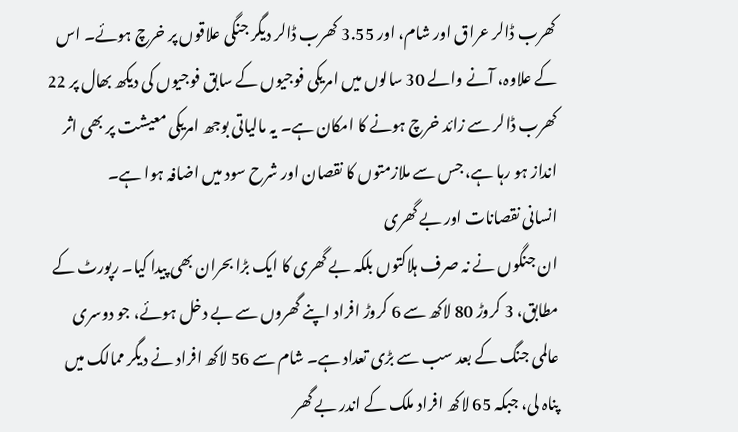کھرب ڈالر عراق اور شام، اور 3.55 کھرب ڈالر دیگر جنگی علاقوں پر خرچ ہوئے۔ اس کے علاوہ، آنے والے 30 سالوں میں امریکی فوجیوں کے سابق فوجیوں کی دیکھ بھال پر 22 کھرب ڈالر سے زائد خرچ ہونے کا امکان ہے۔ یہ مالیاتی بوجھ امریکی معیشت پر بھی اثر انداز ہو رہا ہے، جس سے ملازمتوں کا نقصان اور شرح سود میں اضافہ ہوا ہے۔
انسانی نقصانات اور بے گھری
ان جنگوں نے نہ صرف ہلاکتوں بلکہ بے گھری کا ایک بڑا بحران بھی پیدا کیا۔ رپورٹ کے مطابق، 3 کروڑ 80 لاکھ سے 6 کروڑ افراد اپنے گھروں سے بے دخل ہوئے، جو دوسری عالمی جنگ کے بعد سب سے بڑی تعداد ہے۔ شام سے 56 لاکھ افراد نے دیگر ممالک میں پناہ لی، جبکہ 65 لاکھ افراد ملک کے اندر بے گھر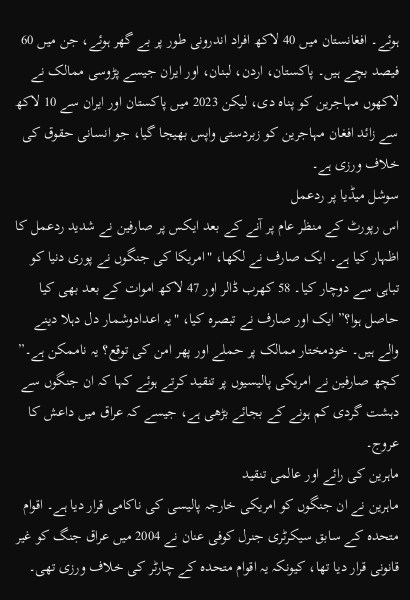ہوئے۔ افغانستان میں 40 لاکھ افراد اندرونی طور پر بے گھر ہوئے، جن میں 60 فیصد بچے ہیں۔ پاکستان، اردن، لبنان، اور ایران جیسے پڑوسی ممالک نے لاکھوں مہاجرین کو پناہ دی، لیکن 2023 میں پاکستان اور ایران سے 10 لاکھ سے زائد افغان مہاجرین کو زبردستی واپس بھیجا گیا، جو انسانی حقوق کی خلاف ورزی ہے۔
سوشل میڈیا پر ردعمل
اس رپورٹ کے منظر عام پر آنے کے بعد ایکس پر صارفین نے شدید ردعمل کا اظہار کیا ہے۔ ایک صارف نے لکھا، "امریکا کی جنگوں نے پوری دنیا کو تباہی سے دوچار کیا۔ 58 کھرب ڈالر اور 47 لاکھ اموات کے بعد بھی کیا حاصل ہوا؟” ایک اور صارف نے تبصرہ کیا، "یہ اعدادوشمار دل دہلا دینے والے ہیں۔ خودمختار ممالک پر حملے اور پھر امن کی توقع؟ یہ ناممکن ہے۔” کچھ صارفین نے امریکی پالیسیوں پر تنقید کرتے ہوئے کہا کہ ان جنگوں سے دہشت گردی کم ہونے کے بجائے بڑھی ہے، جیسے کہ عراق میں داعش کا عروج۔
ماہرین کی رائے اور عالمی تنقید
ماہرین نے ان جنگوں کو امریکی خارجہ پالیسی کی ناکامی قرار دیا ہے۔ اقوام متحدہ کے سابق سیکرٹری جنرل کوفی عنان نے 2004 میں عراق جنگ کو غیر قانونی قرار دیا تھا، کیونکہ یہ اقوام متحدہ کے چارٹر کی خلاف ورزی تھی۔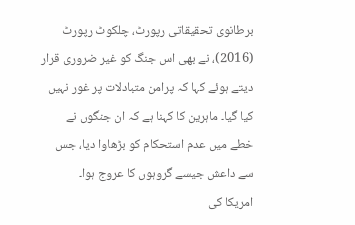برطانوی تحقیقاتی رپورٹ، چلکوٹ رپورٹ (2016)، نے بھی اس جنگ کو غیر ضروری قرار دیتے ہوئے کہا کہ پرامن متبادلات پر غور نہیں کیا گیا۔ ماہرین کا کہنا ہے کہ ان جنگوں نے خطے میں عدم استحکام کو بڑھاوا دیا، جس سے داعش جیسے گروہوں کا عروج ہوا۔
امریکا کی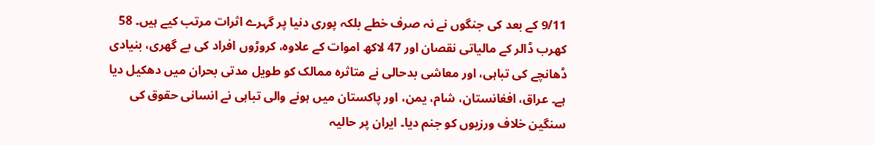9/11 کے بعد کی جنگوں نے نہ صرف خطے بلکہ پوری دنیا پر گہرے اثرات مرتب کیے ہیں۔ 58 کھرب ڈالر کے مالیاتی نقصان اور 47 لاکھ اموات کے علاوہ، کروڑوں افراد کی بے گھری، بنیادی ڈھانچے کی تباہی، اور معاشی بدحالی نے متاثرہ ممالک کو طویل مدتی بحران میں دھکیل دیا ہے۔ عراق، افغانستان، شام، یمن، اور پاکستان میں ہونے والی تباہی نے انسانی حقوق کی سنگین خلاف ورزیوں کو جنم دیا۔ ایران پر حالیہ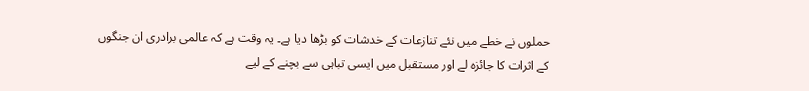حملوں نے خطے میں نئے تنازعات کے خدشات کو بڑھا دیا ہے۔ یہ وقت ہے کہ عالمی برادری ان جنگوں کے اثرات کا جائزہ لے اور مستقبل میں ایسی تباہی سے بچنے کے لیے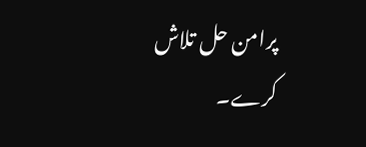پرامن حل تلاش کرے۔